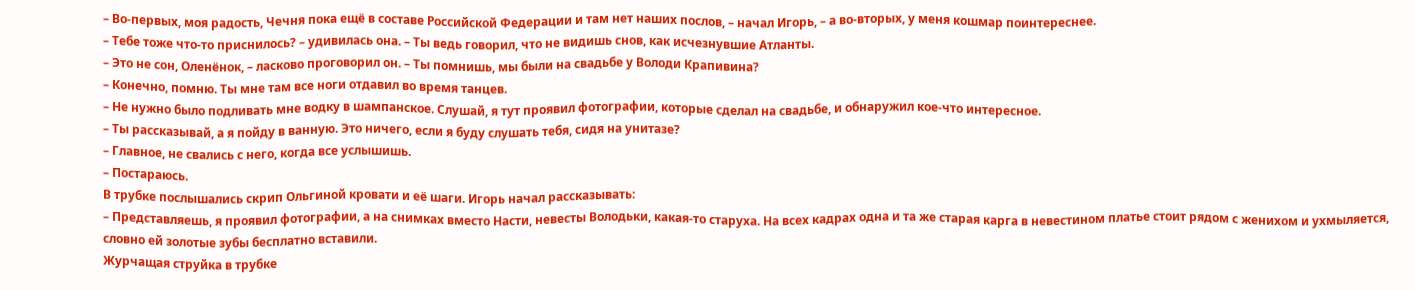– Во-первых, моя радость, Чечня пока ещё в составе Российской Федерации и там нет наших послов, – начал Игорь, – а во-вторых, у меня кошмар поинтереснее.
– Тебе тоже что-то приснилось? – удивилась она. – Ты ведь говорил, что не видишь снов, как исчезнувшие Атланты.
– Это не сон, Оленёнок, – ласково проговорил он. – Ты помнишь, мы были на свадьбе у Володи Крапивина?
– Конечно, помню. Ты мне там все ноги отдавил во время танцев.
– Не нужно было подливать мне водку в шампанское. Слушай, я тут проявил фотографии, которые сделал на свадьбе, и обнаружил кое-что интересное.
– Ты рассказывай, а я пойду в ванную. Это ничего, если я буду слушать тебя, сидя на унитазе?
– Главное, не свались с него, когда все услышишь.
– Постараюсь.
В трубке послышались скрип Ольгиной кровати и её шаги. Игорь начал рассказывать:
– Представляешь, я проявил фотографии, а на снимках вместо Насти, невесты Володьки, какая-то старуха. На всех кадрах одна и та же старая карга в невестином платье стоит рядом с женихом и ухмыляется, словно ей золотые зубы бесплатно вставили.
Журчащая струйка в трубке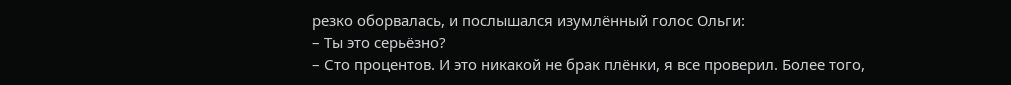резко оборвалась, и послышался изумлённый голос Ольги:
– Ты это серьёзно?
– Сто процентов. И это никакой не брак плёнки, я все проверил. Более того,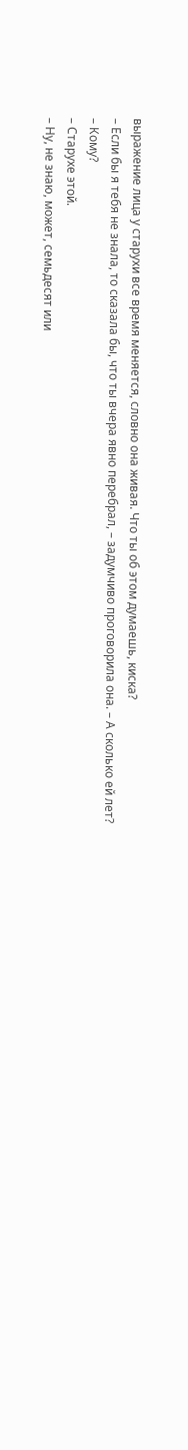выражение лица у старухи все время меняется, словно она живая. Что ты об этом думаешь, киска?
– Если бы я тебя не знала, то сказала бы, что ты вчера явно перебрал, – задумчиво проговорила она. – А сколько ей лет?
– Кому?
– Старухе этой.
– Ну, не знаю, может, семьдесят или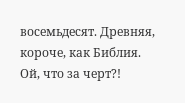восемьдесят. Древняя, короче, как Библия. Ой, что за черт?!